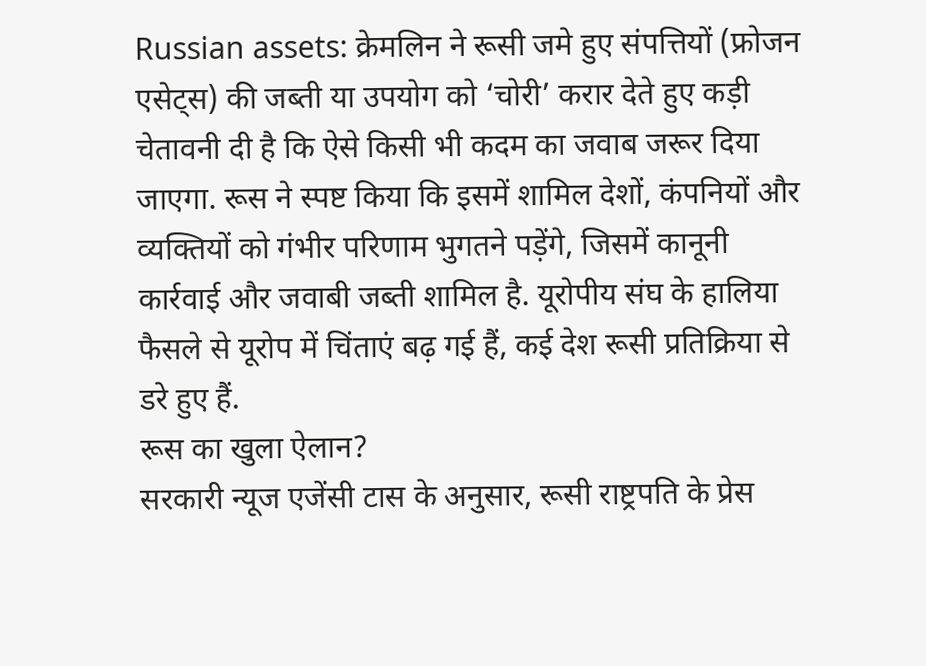Russian assets: क्रेमलिन ने रूसी जमे हुए संपत्तियों (फ्रोजन एसेट्स) की जब्ती या उपयोग को ‘चोरी’ करार देते हुए कड़ी चेतावनी दी है कि ऐसे किसी भी कदम का जवाब जरूर दिया जाएगा. रूस ने स्पष्ट किया कि इसमें शामिल देशों, कंपनियों और व्यक्तियों को गंभीर परिणाम भुगतने पड़ेंगे, जिसमें कानूनी कार्रवाई और जवाबी जब्ती शामिल है. यूरोपीय संघ के हालिया फैसले से यूरोप में चिंताएं बढ़ गई हैं, कई देश रूसी प्रतिक्रिया से डरे हुए हैं.
रूस का खुला ऐलान?
सरकारी न्यूज एजेंसी टास के अनुसार, रूसी राष्ट्रपति के प्रेस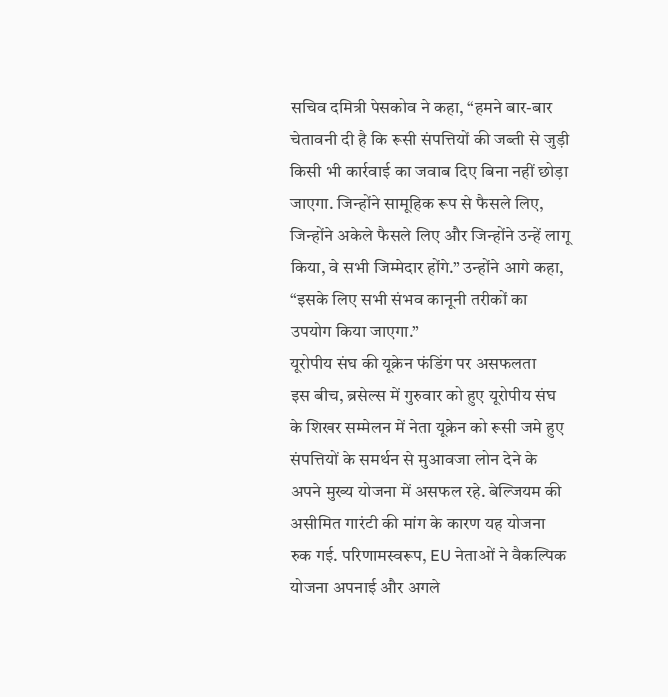सचिव दमित्री पेसकोव ने कहा, “हमने बार-बार चेतावनी दी है कि रूसी संपत्तियों की जब्ती से जुड़ी किसी भी कार्रवाई का जवाब दिए बिना नहीं छोड़ा जाएगा. जिन्होंने सामूहिक रूप से फैसले लिए, जिन्होंने अकेले फैसले लिए और जिन्होंने उन्हें लागू किया, वे सभी जिम्मेदार होंगे.” उन्होंने आगे कहा, “इसके लिए सभी संभव कानूनी तरीकों का उपयोग किया जाएगा.”
यूरोपीय संघ की यूक्रेन फंडिंग पर असफलता
इस बीच, ब्रसेल्स में गुरुवार को हुए यूरोपीय संघ के शिखर सम्मेलन में नेता यूक्रेन को रूसी जमे हुए संपत्तियों के समर्थन से मुआवजा लोन देने के अपने मुख्य योजना में असफल रहे. बेल्जियम की असीमित गारंटी की मांग के कारण यह योजना रुक गई. परिणामस्वरूप, EU नेताओं ने वैकल्पिक योजना अपनाई और अगले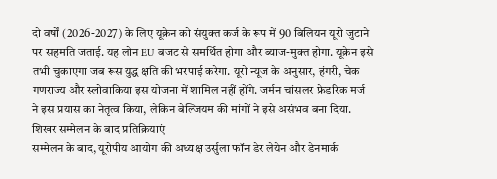दो वर्षों (2026-2027) के लिए यूक्रेन को संयुक्त कर्ज के रूप में 90 बिलियन यूरो जुटाने पर सहमति जताई. यह लोन EU बजट से समर्थित होगा और ब्याज-मुक्त होगा. यूक्रेन इसे तभी चुकाएगा जब रूस युद्ध क्षति की भरपाई करेगा. यूरो न्यूज के अनुसार, हंगरी, चेक गणराज्य और स्लोवाकिया इस योजना में शामिल नहीं होंगे. जर्मन चांसलर फ्रेडरिक मर्ज ने इस प्रयास का नेतृत्व किया, लेकिन बेल्जियम की मांगों ने इसे असंभव बना दिया.
शिखर सम्मेलन के बाद प्रतिक्रियाएं
सम्मेलन के बाद, यूरोपीय आयोग की अध्यक्ष उर्सुला फॉन डेर लेयेन और डेनमार्क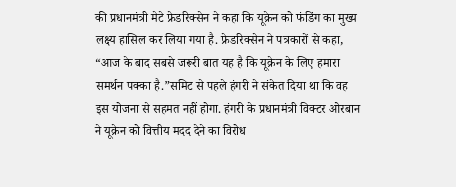की प्रधानमंत्री मेटे फ्रेडरिक्सेन ने कहा कि यूक्रेन को फंडिंग का मुख्य लक्ष्य हासिल कर लिया गया है. फ्रेडरिक्सेन ने पत्रकारों से कहा, “आज के बाद सबसे जरूरी बात यह है कि यूक्रेन के लिए हमारा समर्थन पक्का है.”समिट से पहले हंगरी ने संकेत दिया था कि वह इस योजना से सहमत नहीं होगा. हंगरी के प्रधानमंत्री विक्टर ओरबान ने यूक्रेन को वित्तीय मदद देने का विरोध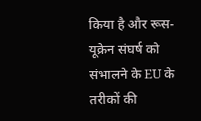किया है और रूस-यूक्रेन संघर्ष को संभालने के EU के तरीकों की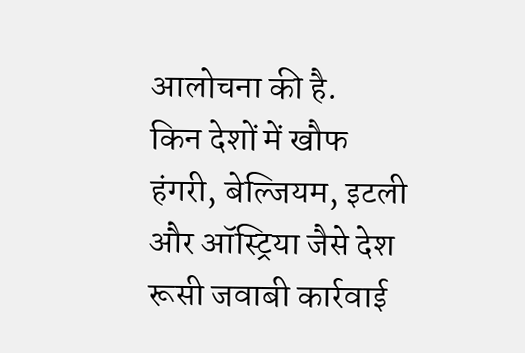आलोचना की है.
किन देशों में खौफ
हंगरी, बेल्जियम, इटली और ऑस्ट्रिया जैसे देश रूसी जवाबी कार्रवाई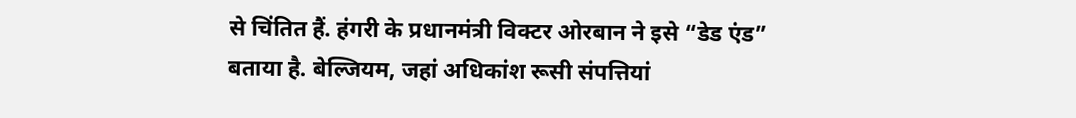से चिंतित हैं. हंगरी के प्रधानमंत्री विक्टर ओरबान ने इसे “डेड एंड” बताया है. बेल्जियम, जहां अधिकांश रूसी संपत्तियां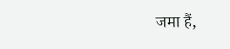जमा हैं,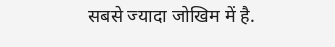सबसे ज्यादा जोखिम में है.